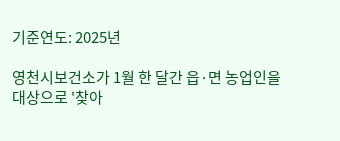기준연도: 2025년

영천시보건소가 1월 한 달간 읍·면 농업인을 대상으로 '찾아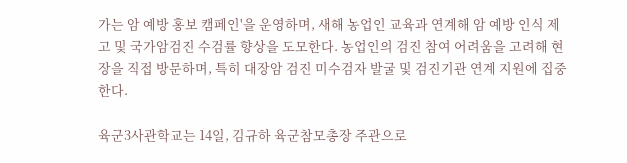가는 암 예방 홍보 캠페인'을 운영하며, 새해 농업인 교육과 연계해 암 예방 인식 제고 및 국가암검진 수검률 향상을 도모한다. 농업인의 검진 참여 어려움을 고려해 현장을 직접 방문하며, 특히 대장암 검진 미수검자 발굴 및 검진기관 연계 지원에 집중한다.

육군3사관학교는 14일, 김규하 육군참모총장 주관으로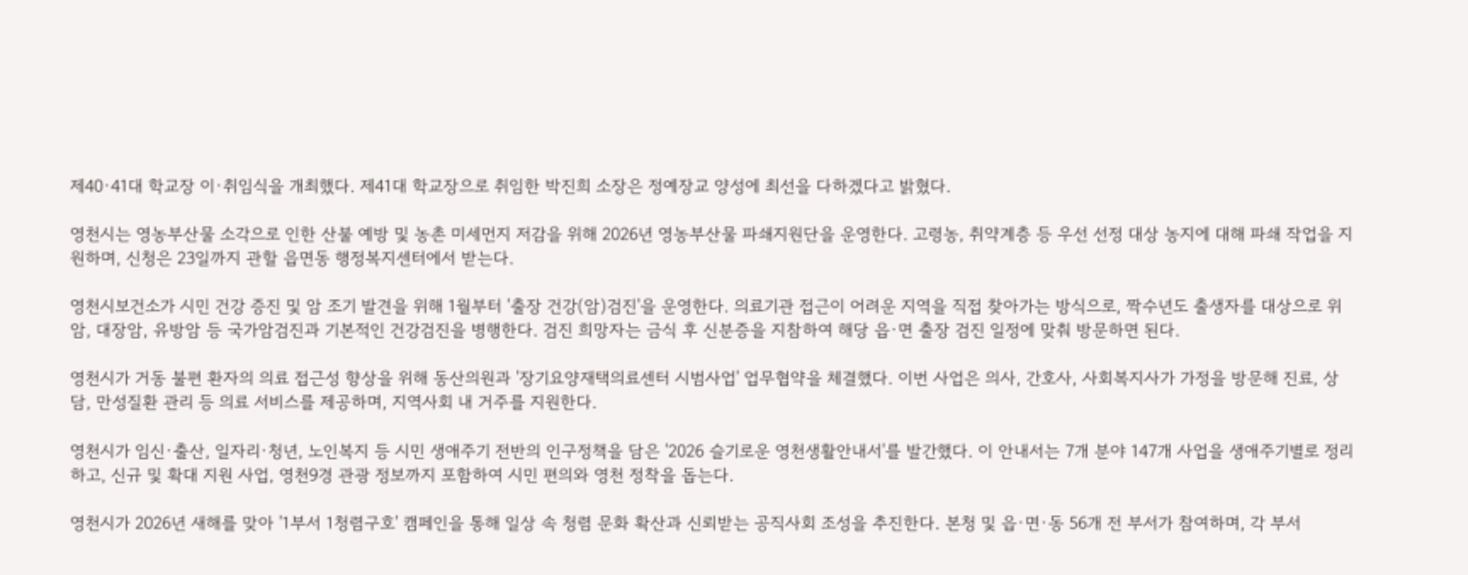제40·41대 학교장 이·취임식을 개최했다. 제41대 학교장으로 취임한 박진희 소장은 정예장교 양성에 최선을 다하겠다고 밝혔다.

영천시는 영농부산물 소각으로 인한 산불 예방 및 농촌 미세먼지 저감을 위해 2026년 영농부산물 파쇄지원단을 운영한다. 고령농, 취약계층 등 우선 선정 대상 농지에 대해 파쇄 작업을 지원하며, 신청은 23일까지 관할 읍면동 행정복지센터에서 받는다.

영천시보건소가 시민 건강 증진 및 암 조기 발견을 위해 1월부터 '출장 건강(암)검진'을 운영한다. 의료기관 접근이 어려운 지역을 직접 찾아가는 방식으로, 짝수년도 출생자를 대상으로 위암, 대장암, 유방암 등 국가암검진과 기본적인 건강검진을 병행한다. 검진 희망자는 금식 후 신분증을 지참하여 해당 읍·면 출장 검진 일정에 맞춰 방문하면 된다.

영천시가 거동 불편 환자의 의료 접근성 향상을 위해 동산의원과 '장기요양재택의료센터 시범사업' 업무협약을 체결했다. 이번 사업은 의사, 간호사, 사회복지사가 가정을 방문해 진료, 상담, 만성질환 관리 등 의료 서비스를 제공하며, 지역사회 내 거주를 지원한다.

영천시가 임신·출산, 일자리·청년, 노인복지 등 시민 생애주기 전반의 인구정책을 담은 '2026 슬기로운 영천생활안내서'를 발간했다. 이 안내서는 7개 분야 147개 사업을 생애주기별로 정리하고, 신규 및 확대 지원 사업, 영천9경 관광 정보까지 포함하여 시민 편의와 영천 정착을 돕는다.

영천시가 2026년 새해를 맞아 '1부서 1청렴구호' 캠페인을 통해 일상 속 청렴 문화 확산과 신뢰받는 공직사회 조성을 추진한다. 본청 및 읍·면·동 56개 전 부서가 참여하며, 각 부서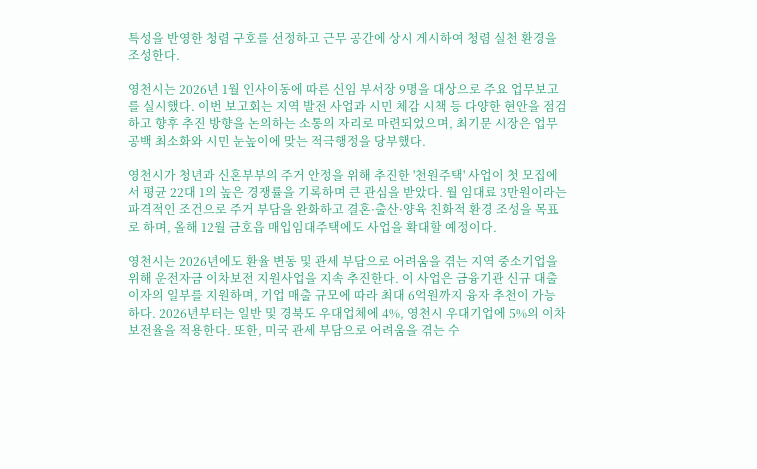특성을 반영한 청렴 구호를 선정하고 근무 공간에 상시 게시하여 청렴 실천 환경을 조성한다.

영천시는 2026년 1월 인사이동에 따른 신임 부서장 9명을 대상으로 주요 업무보고를 실시했다. 이번 보고회는 지역 발전 사업과 시민 체감 시책 등 다양한 현안을 점검하고 향후 추진 방향을 논의하는 소통의 자리로 마련되었으며, 최기문 시장은 업무 공백 최소화와 시민 눈높이에 맞는 적극행정을 당부했다.

영천시가 청년과 신혼부부의 주거 안정을 위해 추진한 '천원주택' 사업이 첫 모집에서 평균 22대 1의 높은 경쟁률을 기록하며 큰 관심을 받았다. 월 임대료 3만원이라는 파격적인 조건으로 주거 부담을 완화하고 결혼·출산·양육 친화적 환경 조성을 목표로 하며, 올해 12월 금호읍 매입임대주택에도 사업을 확대할 예정이다.

영천시는 2026년에도 환율 변동 및 관세 부담으로 어려움을 겪는 지역 중소기업을 위해 운전자금 이차보전 지원사업을 지속 추진한다. 이 사업은 금융기관 신규 대출 이자의 일부를 지원하며, 기업 매출 규모에 따라 최대 6억원까지 융자 추천이 가능하다. 2026년부터는 일반 및 경북도 우대업체에 4%, 영천시 우대기업에 5%의 이차보전율을 적용한다. 또한, 미국 관세 부담으로 어려움을 겪는 수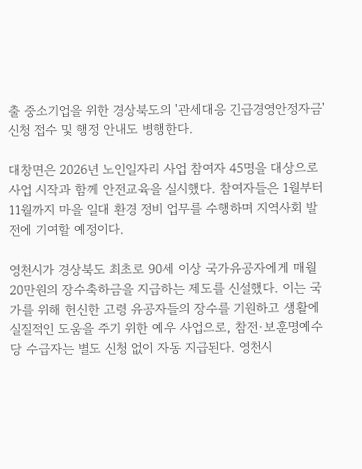출 중소기업을 위한 경상북도의 '관세대응 긴급경영안정자금' 신청 접수 및 행정 안내도 병행한다.

대창면은 2026년 노인일자리 사업 참여자 45명을 대상으로 사업 시작과 함께 안전교육을 실시했다. 참여자들은 1월부터 11월까지 마을 일대 환경 정비 업무를 수행하며 지역사회 발전에 기여할 예정이다.

영천시가 경상북도 최초로 90세 이상 국가유공자에게 매월 20만원의 장수축하금을 지급하는 제도를 신설했다. 이는 국가를 위해 헌신한 고령 유공자들의 장수를 기원하고 생활에 실질적인 도움을 주기 위한 예우 사업으로, 참전·보훈명예수당 수급자는 별도 신청 없이 자동 지급된다. 영천시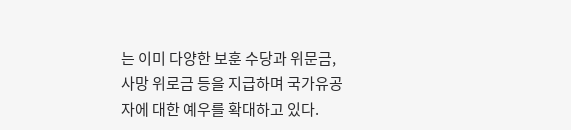는 이미 다양한 보훈 수당과 위문금, 사망 위로금 등을 지급하며 국가유공자에 대한 예우를 확대하고 있다.